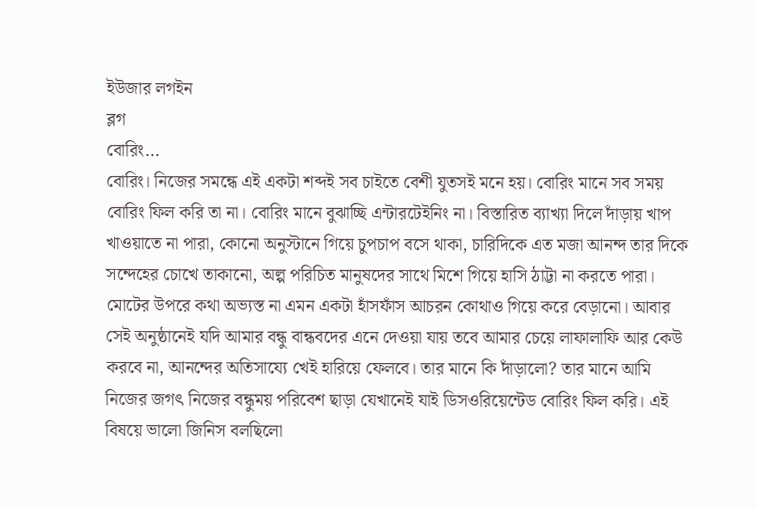ইউজার লগইন
ব্লগ
বোরিং...
বোরিং। নিজের সমন্ধে এই একটা শব্দই সব চাইতে বেশী যুতসই মনে হয়। বোরিং মানে সব সময় বোরিং ফিল করি তা না। বোরিং মানে বুঝাচ্ছি এন্টারটেইনিং না। বিস্তারিত ব্যাখ্যা দিলে দাঁড়ায় খাপ খাওয়াতে না পারা, কোনো অনুস্টানে গিয়ে চুপচাপ বসে থাকা, চারিদিকে এত মজা আনন্দ তার দিকে সন্দেহের চোখে তাকানো, অল্প পরিচিত মানুষদের সাথে মিশে গিয়ে হাসি ঠাট্টা না করতে পারা। মোটের উপরে কথা অভ্যস্ত না এমন একটা হাঁসফাঁস আচরন কোথাও গিয়ে করে বেড়ানো। আবার সেই অনুষ্ঠানেই যদি আমার বন্ধু বান্ধবদের এনে দেওয়া যায় তবে আমার চেয়ে লাফালাফি আর কেউ করবে না, আনন্দের অতিসায্যে খেই হারিয়ে ফেলবে। তার মানে কি দাঁড়ালো? তার মানে আমি নিজের জগৎ নিজের বন্ধুময় পরিবেশ ছাড়া যেখানেই যাই ডিসওরিয়েন্টেড বোরিং ফিল করি। এই বিষয়ে ভালো জিনিস বলছিলো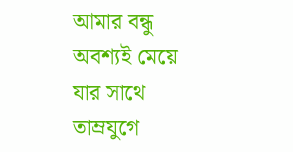আমার বন্ধু অবশ্যই মেয়ে যার সাথে তাম্রযুগে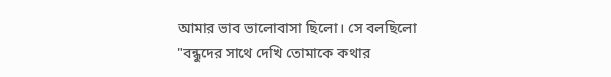আমার ভাব ভালোবাসা ছিলো। সে বলছিলো "বন্ধুদের সাথে দেখি তোমাকে কথার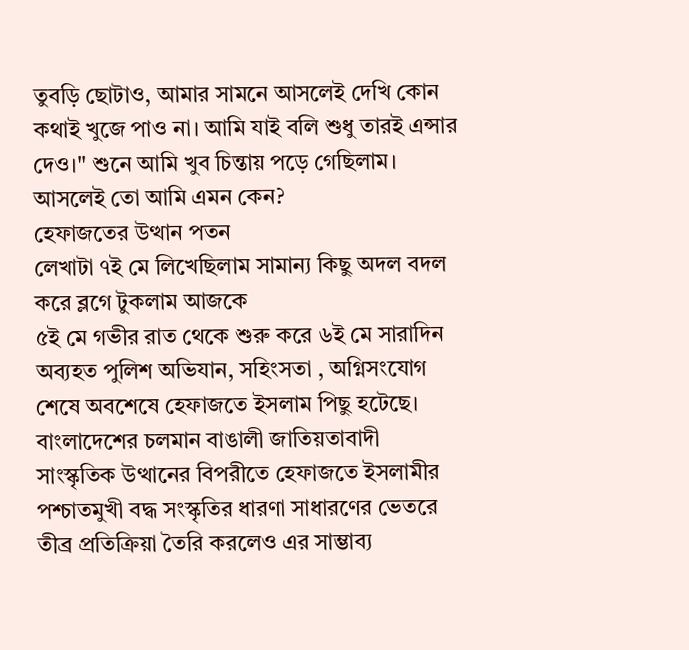তুবড়ি ছোটাও, আমার সামনে আসলেই দেখি কোন কথাই খুজে পাও না। আমি যাই বলি শুধু তারই এন্সার দেও।" শুনে আমি খুব চিন্তায় পড়ে গেছিলাম। আসলেই তো আমি এমন কেন?
হেফাজতের উত্থান পতন
লেখাটা ৭ই মে লিখেছিলাম সামান্য কিছু অদল বদল করে ব্লগে টুকলাম আজকে
৫ই মে গভীর রাত থেকে শুরু করে ৬ই মে সারাদিন অব্যহত পুলিশ অভিযান, সহিংসতা , অগ্নিসংযোগ শেষে অবশেষে হেফাজতে ইসলাম পিছু হটেছে। বাংলাদেশের চলমান বাঙালী জাতিয়তাবাদী সাংস্কৃতিক উত্থানের বিপরীতে হেফাজতে ইসলামীর পশ্চাতমুখী বদ্ধ সংস্কৃতির ধারণা সাধারণের ভেতরে তীব্র প্রতিক্রিয়া তৈরি করলেও এর সাম্ভাব্য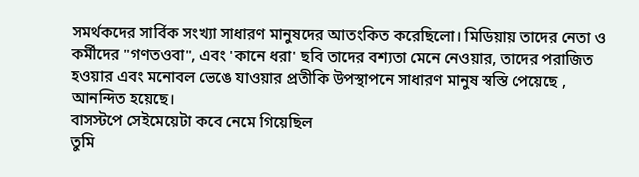সমর্থকদের সার্বিক সংখ্যা সাধারণ মানুষদের আতংকিত করেছিলো। মিডিয়ায় তাদের নেতা ও কর্মীদের "গণতওবা", এবং 'কানে ধরা' ছবি তাদের বশ্যতা মেনে নেওয়ার, তাদের পরাজিত হওয়ার এবং মনোবল ভেঙে যাওয়ার প্রতীকি উপস্থাপনে সাধারণ মানুষ স্বস্তি পেয়েছে , আনন্দিত হয়েছে।
বাসস্টপে সেইমেয়েটা কবে নেমে গিয়েছিল
তুমি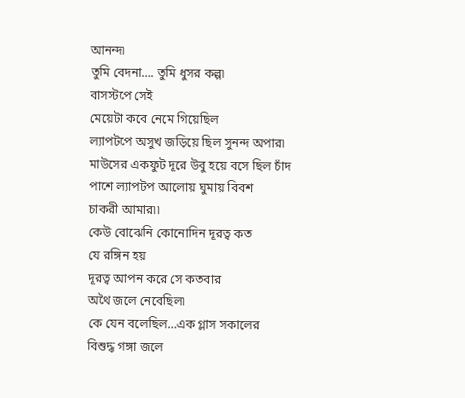আনন্দ৷
তুমি বেদনা…. তুমি ধুসর কল্প৷
বাসস্টপে সেই
মেয়েটা কবে নেমে গিয়েছিল
ল্যাপটপে অসুখ জড়িয়ে ছিল সুনন্দ অপার৷
মাউসের একফুট দূরে উবু হয়ে বসে ছিল চাঁদ
পাশে ল্যাপটপ আলোয় ঘুমায় বিবশ
চাকরী আমার৷৷
কেউ বোঝেনি কোনোদিন দূরত্ব কত
যে রঙ্গিন হয়
দূরত্ব আপন করে সে কতবার
অথৈ জলে নেবেছিল৷
কে যেন বলেছিল…এক গ্লাস সকালের
বিশুদ্ধ গঙ্গা জলে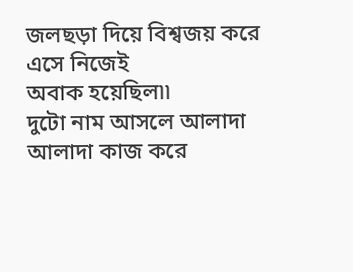জলছড়া দিয়ে বিশ্বজয় করে এসে নিজেই
অবাক হয়েছিল৷৷
দুটো নাম আসলে আলাদা আলাদা কাজ করে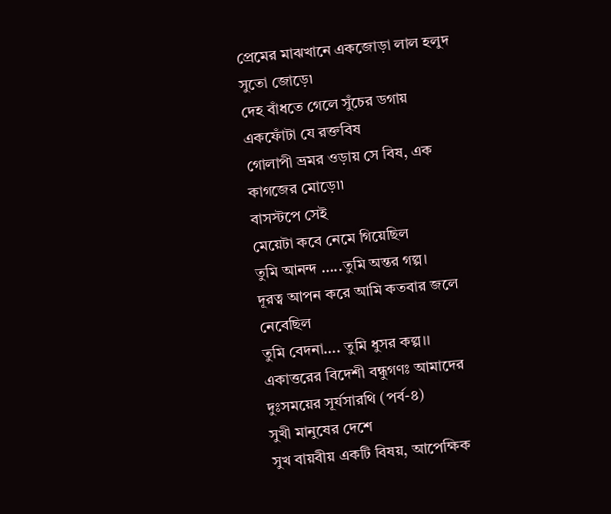প্রেমের মাঝখানে একজোড়া লাল হলুদ
সুতো জোড়ে৷
দেহ বাঁধতে গেলে সুঁচের ডগায়
একফোঁটা যে রক্তবিষ
গোলাপী ভ্রমর ওড়ায় সে বিষ, এক
কাগজের মোড়ে৷৷
বাসস্টপে সেই
মেয়েটা কবে নেমে গিয়েছিল
তুমি আনন্দ …..তুমি অন্তর গল্প।
দূরত্ব আপন করে আমি কতবার জলে নেবেছিল
তুমি বেদনা…. তুমি ধুসর কল্প।।
একাত্তরের বিদেশী বন্ধুগণঃ আমাদের দুঃসময়ের সূর্যসারথি (পর্ব-৪)
সুখী মানুষের দেশে
সুখ বায়বীয় একটি বিষয়, আপেক্ষিক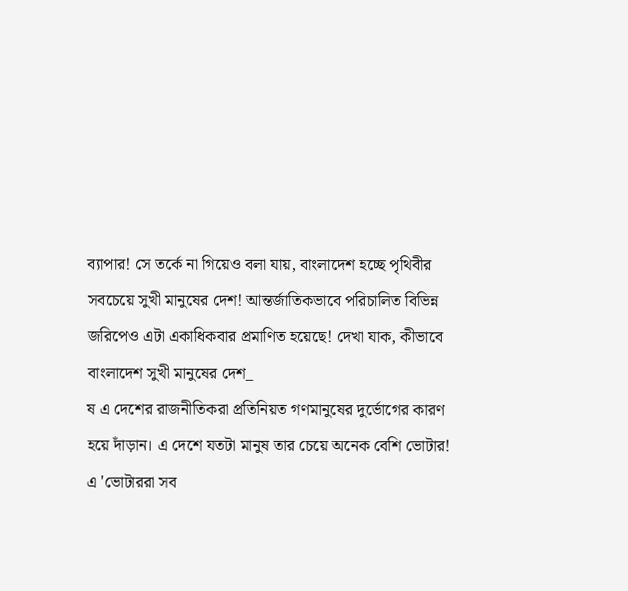ব্যাপার! সে তর্কে না গিয়েও বলা যায়, বাংলাদেশ হচ্ছে পৃথিবীর সবচেয়ে সুখী মানুষের দেশ! আন্তর্জাতিকভাবে পরিচালিত বিভিন্ন জরিপেও এটা একাধিকবার প্রমাণিত হয়েছে! দেখা যাক, কীভাবে বাংলাদেশ সুখী মানুষের দেশ_
ষ এ দেশের রাজনীতিকরা প্রতিনিয়ত গণমানুষের দুর্ভোগের কারণ হয়ে দাঁড়ান। এ দেশে যতটা মানুষ তার চেয়ে অনেক বেশি ভোটার! এ 'ভোটাররা সব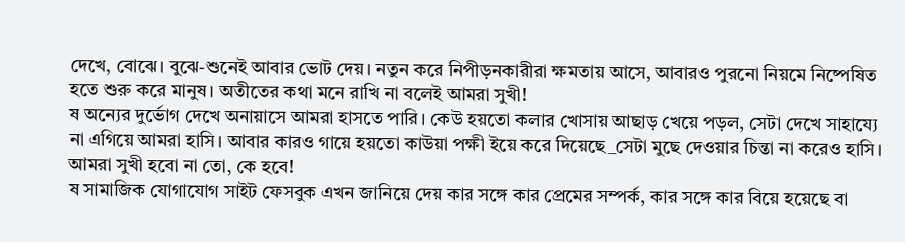দেখে, বোঝে। বুঝে-শুনেই আবার ভোট দেয়। নতুন করে নিপীড়নকারীরা ক্ষমতায় আসে, আবারও পুরনো নিয়মে নিষ্পেষিত হতে শুরু করে মানুষ। অতীতের কথা মনে রাখি না বলেই আমরা সুখী!
ষ অন্যের দুর্ভোগ দেখে অনায়াসে আমরা হাসতে পারি। কেউ হয়তো কলার খোসায় আছাড় খেয়ে পড়ল, সেটা দেখে সাহায্যে না এগিয়ে আমরা হাসি। আবার কারও গায়ে হয়তো কাউয়া পক্ষী ইয়ে করে দিয়েছে_সেটা মুছে দেওয়ার চিন্তা না করেও হাসি। আমরা সুখী হবো না তো, কে হবে!
ষ সামাজিক যোগাযোগ সাইট ফেসবুক এখন জানিয়ে দেয় কার সঙ্গে কার প্রেমের সম্পর্ক, কার সঙ্গে কার বিয়ে হয়েছে বা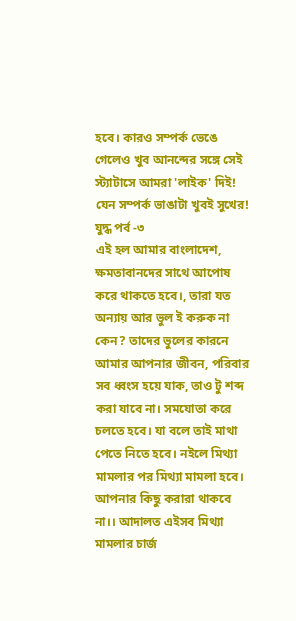হবে। কারও সম্পর্ক ভেঙে গেলেও খুব আনন্দের সঙ্গে সেই স্ট্যাটাসে আমরা 'লাইক' দিই! যেন সম্পর্ক ভাঙাটা খুবই সুখের!
যুদ্ধ পর্ব -৩
এই হল আমার বাংলাদেশ, ক্ষমতাবানদের সাথে আপোষ করে থাকতে হবে।, তারা যত অন্যায় আর ভুল ই করুক না কেন? তাদের ভুলের কারনে আমার আপনার জীবন, পরিবার সব ধ্বংস হয়ে যাক, তাও টু শব্দ করা যাবে না। সমযোতা করে চলতে হবে। যা বলে তাই মাথা পেতে নিতে হবে। নইলে মিথ্যা মামলার পর মিথ্যা মামলা হবে। আপনার কিছু করারা থাকবে না।। আদালত এইসব মিথ্যা মামলার চার্জ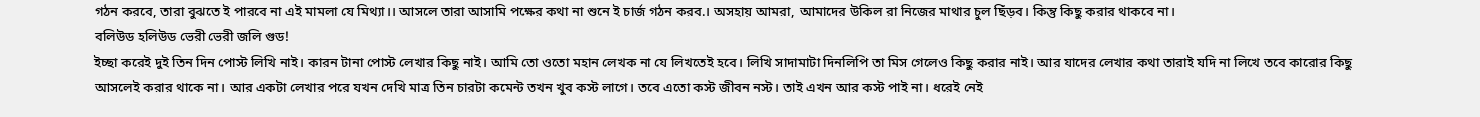গঠন করবে, তারা বুঝতে ই পারবে না এই মামলা যে মিথ্যা।। আসলে তারা আসামি পক্ষের কথা না শুনে ই চার্জ গঠন করব.। অসহায় আমরা, আমাদের উকিল রা নিজের মাথার চুল ছিঁড়ব। কিন্তু কিছু করার থাকবে না।
বলিউড হলিউড ভেরী ভেরী জলি গুড!
ইচ্ছা করেই দুই তিন দিন পোস্ট লিখি নাই। কারন টানা পোস্ট লেখার কিছু নাই। আমি তো ওতো মহান লেখক না যে লিখতেই হবে। লিখি সাদামাটা দিনলিপি তা মিস গেলেও কিছু করার নাই। আর যাদের লেখার কথা তারাই যদি না লিখে তবে কারোর কিছু আসলেই করার থাকে না। আর একটা লেখার পরে যখন দেখি মাত্র তিন চারটা কমেন্ট তখন খুব কস্ট লাগে। তবে এতো কস্ট জীবন নস্ট। তাই এখন আর কস্ট পাই না। ধরেই নেই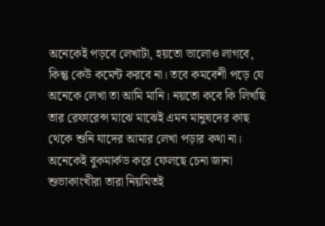অনেকেই পড়বে লেখাটা, হয়তো ভালোও লাগবে, কিন্তু কেউ কমেন্ট করবে না। তবে কমবেশী পড়ে যে অনেকে লেখা তা আমি মানি। নয়তো কবে কি লিখছি তার রেফারেন্স মাঝে মাঝেই এমন মানুষদের কাছ থেকে শুনি যাদের আমার লেখা পড়ার কথা না। অনেকেই বুকমার্কড করে ফেলছে চেনা জানা শুভাকাংখীরা তারা নিয়মিতই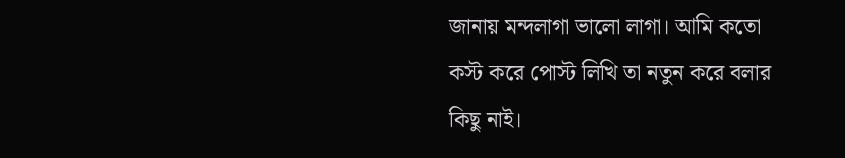জানায় মন্দলাগা ভালো লাগা। আমি কতো কস্ট করে পোস্ট লিখি তা নতুন করে বলার কিছু নাই।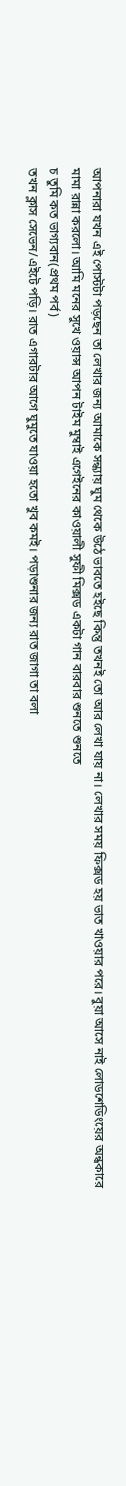আপনারা যখন এই পোস্টটা পড়ছেন তা লেখার জন্য আমাকে সন্ধ্যায় ঘুম থেকে উঠে ভাবতে হইছে কিন্তু তখনই তো আর লেখা যায় না। লেখার সময় ফিক্সড হয় ভাত খাওয়ার পরে। বুয়া আসে নাই লোডশেডিংয়ের অন্ধকারে মামা রান্না করলো। আমি মনের সুখে ওয়ান্স আপন টাইম মুম্বাই এগেইনের কাওয়ালী সুফী মিক্সড একটা গান বারবার শুনতে শুনতে
চ তুমি কত ভাগ্যবান(প্রথম পর্ব)
তখন ক্লাস সেভেন/এইটে পড়ি। রাত এগারটার আগে ঘুমুতে যাওয়া হতো খুব কমই। পড়াশুনার জন্য রাত জাগা তা বলা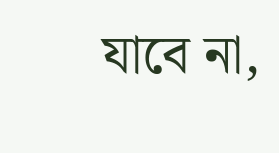যাবে না,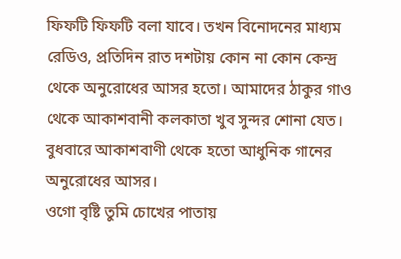ফিফটি ফিফটি বলা যাবে। তখন বিনোদনের মাধ্যম রেডিও, প্রতিদিন রাত দশটায় কোন না কোন কেন্দ্র থেকে অনুরোধের আসর হতো। আমাদের ঠাকুর গাও থেকে আকাশবানী কলকাতা খুব সুন্দর শোনা যেত। বুধবারে আকাশবাণী থেকে হতো আধুনিক গানের অনুরোধের আসর।
ওগো বৃষ্টি তুমি চোখের পাতায়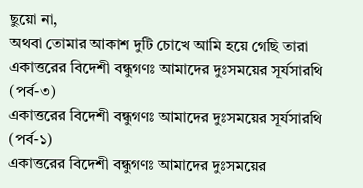ছুয়ো না,
অথবা তোমার আকাশ দুটি চোখে আমি হয়ে গেছি তারা
একাত্তরের বিদেশী বন্ধুগণঃ আমাদের দুঃসময়ের সূর্যসারথি (পর্ব-৩)
একাত্তরের বিদেশী বন্ধুগণঃ আমাদের দুঃসময়ের সূর্যসারথি (পর্ব-১)
একাত্তরের বিদেশী বন্ধুগণঃ আমাদের দুঃসময়ের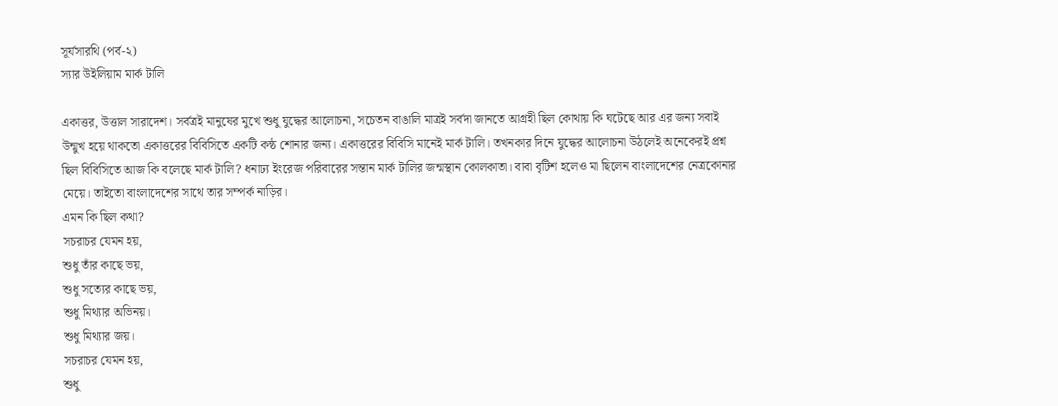সূর্যসারথি (পর্ব-২)
স্যার উইলিয়াম মার্ক টালি

একাত্তর, উত্তাল সারাদেশ। সর্বত্রই মানুষের মুখে শুধু যুদ্ধের আলোচনা, সচেতন বাঙালি মাত্রই সর্বদা জানতে আগ্রহী ছিল কোথায় কি ঘটেছে আর এর জন্য সবাই উন্মুখ হয়ে থাকতো একাত্তরের বিবিসিতে একটি কন্ঠ শোনার জন্য। একাত্তরের বিবিসি মানেই মার্ক টালি। তখনকার দিনে যুদ্ধের আলোচনা উঠলেই অনেকেরই প্রশ্ন ছিল বিবিসিতে আজ কি বলেছে মার্ক টালি? ধনাঢ্য ইংরেজ পরিবারের সন্তান মার্ক টালির জন্মস্থান কোলকাতা। বাবা বৃটিশ হলেও মা ছিলেন বাংলাদেশের নেত্রকোনার মেয়ে। তাইতো বাংলাদেশের সাথে তার সম্পর্ক নাড়ির।
এমন কি ছিল কথা?
সচরাচর যেমন হয়,
শুধু তাঁর কাছে ভয়,
শুধু সত্যের কাছে ভয়,
শুধু মিথ্যার অভিনয়।
শুধু মিথ্যার জয়।
সচরাচর যেমন হয়,
শুধু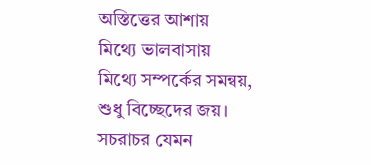অস্তিত্তের আশায়
মিথ্যে ভালবাসায়
মিথ্যে সম্পর্কের সমন্বয়,
শুধু বিচ্ছেদের জয়।
সচরাচর যেমন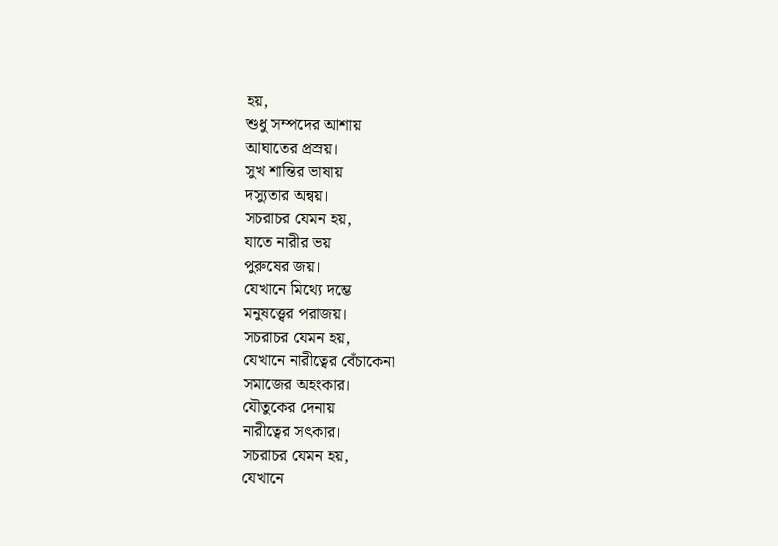হয়,
শুধু সম্পদের আশায়
আঘাতের প্রস্রয়।
সুখ শান্তির ভাষায়
দস্যুতার অন্বয়।
সচরাচর যেমন হয়,
যাতে নারীর ভয়
পুরুষের জয়।
যেখানে মিথ্যে দম্ভে
মনুষত্ত্বের পরাজয়।
সচরাচর যেমন হয়,
যেখানে নারীত্বের বেঁচাকেনা
সমাজের অহংকার।
যৌতুকের দেনায়
নারীত্বের সৎকার।
সচরাচর যেমন হয়,
যেখানে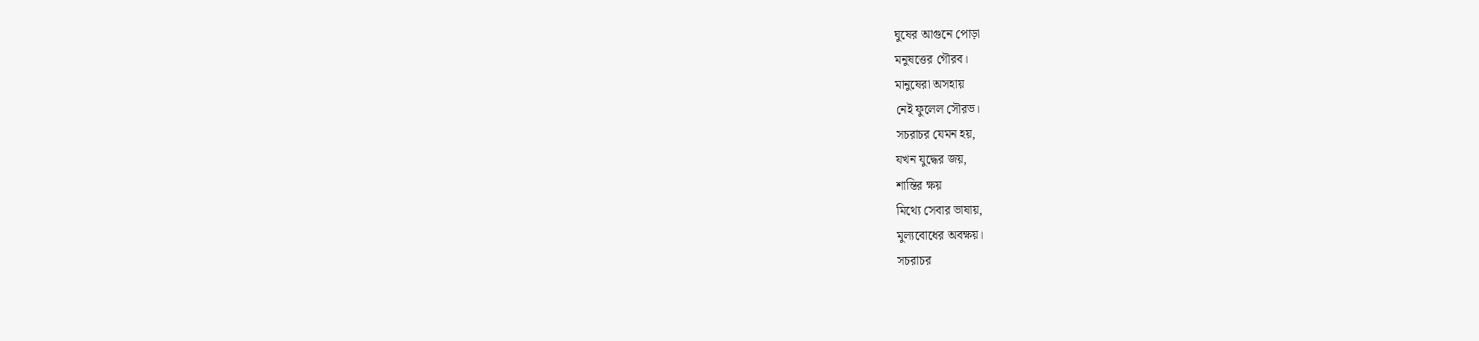ঘুষের আগুনে পোড়া
মনুষত্তের গৌরব।
মানুষেরা অসহায়
নেই ফুলেল সৌরভ।
সচরাচর যেমন হয়,
যখন যুদ্ধের জয়,
শান্তির ক্ষয়
মিথ্যে সেবার ভাষায়,
মুল্যবোধের অবক্ষয়।
সচরাচর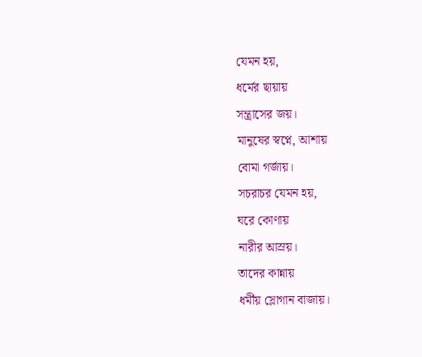যেমন হয়,
ধর্মের ছায়ায়
সন্ত্রাসের জয়।
মানুষের স্বপ্নে, আশায়
বোমা গর্জায়।
সচরাচর যেমন হয়,
ঘরে কোণায়
নারীর আস্রয়।
তাদের কান্নায়
ধর্মীয় স্লোগান বাজায়।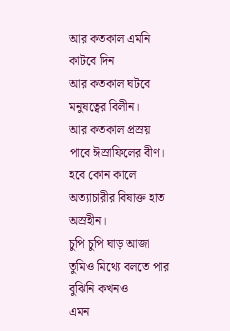আর কতকাল এমনি কাটবে দিন
আর কতকাল ঘটবে মনুষত্বের বিলীন।
আর কতকাল প্রস্রয় পাবে ঈস্রাফিলের বীণ।
হবে কোন কালে অত্যাচারীর বিষাক্ত হাত অস্রহীন।
চুপি চুপি ঘাড় আজা
তুমিও মিথ্যে বলতে পার বুঝিনি কখনও
এমন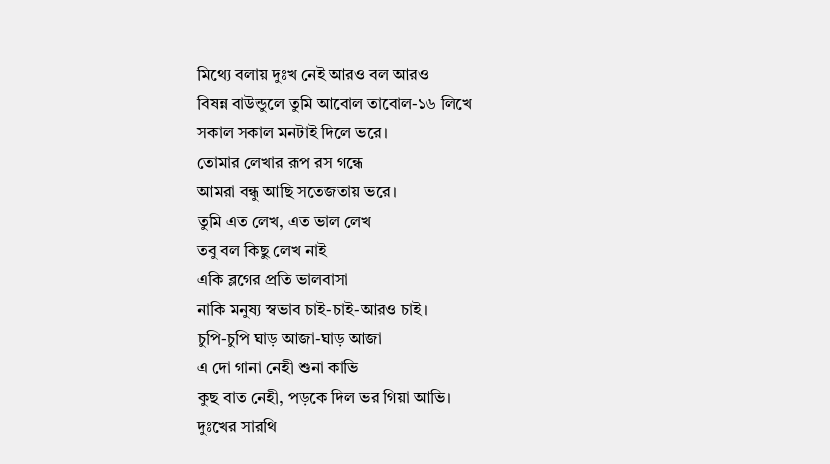মিথ্যে বলায় দুঃখ নেই আরও বল আরও
বিষন্ন বাউন্ডুলে তুমি আবোল তাবোল-১৬ লিখে
সকাল সকাল মনটাই দিলে ভরে।
তোমার লেখার রূপ রস গন্ধে
আমরা বন্ধু আছি সতেজতায় ভরে।
তুমি এত লেখ, এত ভাল লেখ
তবু বল কিছু লেখ নাই
একি ব্লগের প্রতি ভালবাসা
নাকি মনুষ্য স্বভাব চাই-চাই-আরও চাই।
চুপি-চুপি ঘাড় আজা-ঘাড় আজা
এ দো গানা নেহী শুনা কাভি
কুছ বাত নেহী, পড়কে দিল ভর গিয়া আভি।
দুঃখের সারথি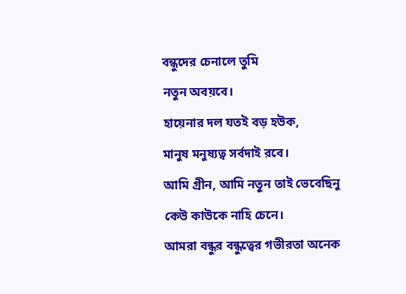বন্ধুদের চেনালে তুমি
নতুন অবয়বে।
হায়েনার দল যতই বড় হউক,
মানুষ মনুষ্যত্ব সর্বদাই রবে।
আমি গ্রীন, আমি নতুন তাই ভেবেছিনু
কেউ কাউকে নাহি চেনে।
আমরা বন্ধুর বন্ধুত্বের গভীরতা অনেক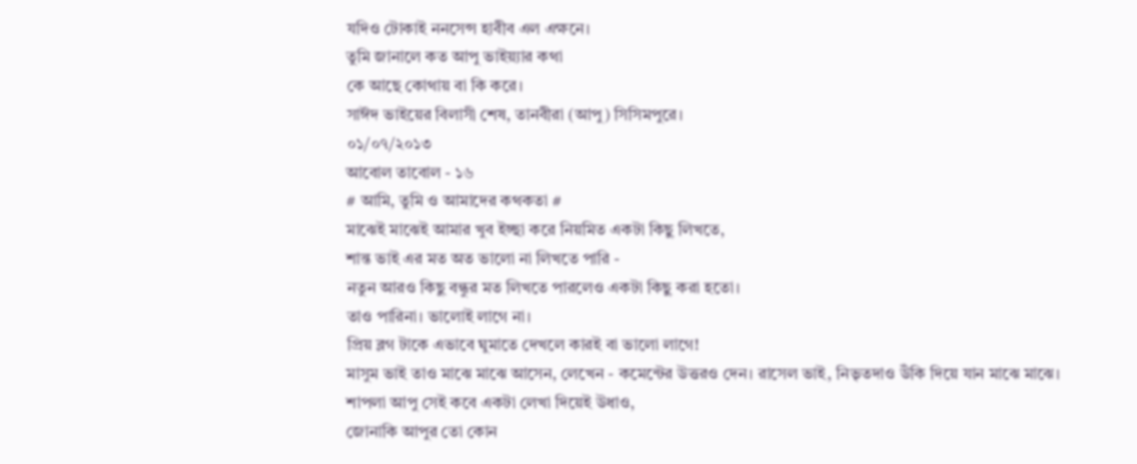যদিও টোকাই ননসেন্স হাবীব এল এক্ষনে।
তুমি জানালে কত আপু ভাইয়্যার কথা
কে আছে কোথায় বা কি করে।
সাঈদ ভাইয়ের বিলাসী শেষ, তানবীরা (আপু) সিসিমপুরে।
০১/০৭/২০১৩
আবোল তাবোল - ১৬
# আমি, তুমি ও আমাদের কথকতা #
মাঝেই মাঝেই আমার খুব ইচ্ছা করে নিয়মিত একটা কিছু লিখতে,
শান্ত ভাই এর মত অত ভালো না লিখতে পারি -
নতুন আরও কিছু বন্ধুর মত লিখতে পারলেও একটা কিছু করা হতো।
তাও পারিনা। ভালোই লাগে না।
প্রিয় ব্লগ টাকে এভাবে ঘুমাতে দেখলে কারই বা ভালো লাগে!
মাসুম ভাই তাও মাঝে মাঝে আসেন, লেখেন - কমেন্টের উত্তরও দেন। রাসেল ভাই, নিভৃতদাও উঁকি দিয়ে যান মাঝে মাঝে।
শাপলা আপু সেই কবে একটা লেখা দিয়েই উধাও,
জোনাকি আপুর তো কোন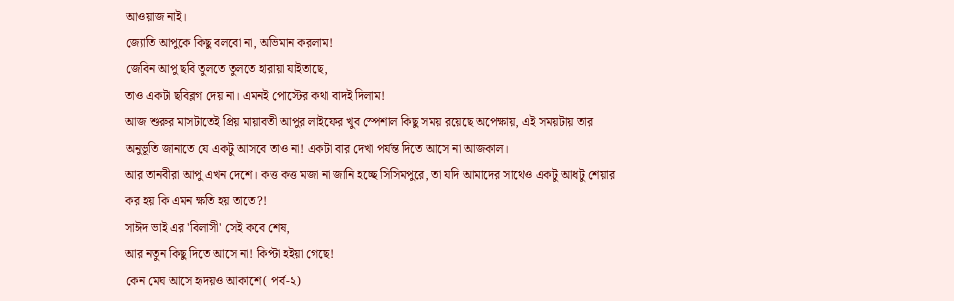আওয়াজ নাই।
জ্যোতি আপুকে কিছু বলবো না, অভিমান করলাম!
জেবিন আপু ছবি তুলতে তুলতে হারায়া যাইতাছে,
তাও একটা ছবিব্লগ দেয় না। এমনই পোস্টের কথা বাদই দিলাম!
আজ শুরুর মাসটাতেই প্রিয় মায়াবতী আপুর লাইফের খুব স্পেশাল কিছু সময় রয়েছে অপেক্ষায়, এই সময়টায় তার অনুভূতি জানাতে যে একটু আসবে তাও না! একটা বার দেখা পর্যন্ত দিতে আসে না আজকাল।
আর তানবীরা আপু এখন দেশে। কত্ত কত্ত মজা না জানি হচ্ছে সিসিমপুরে, তা যদি আমাদের সাথেও একটু আধটু শেয়ার কর হয় কি এমন ক্ষতি হয় তাতে?!
সাঈদ ভাই এর 'বিলাসী' সেই কবে শেষ,
আর নতুন কিছু দিতে আসে না! কিপ্টা হইয়া গেছে!
কেন মেঘ আসে হৃদয়ও আকাশে( পর্ব-২)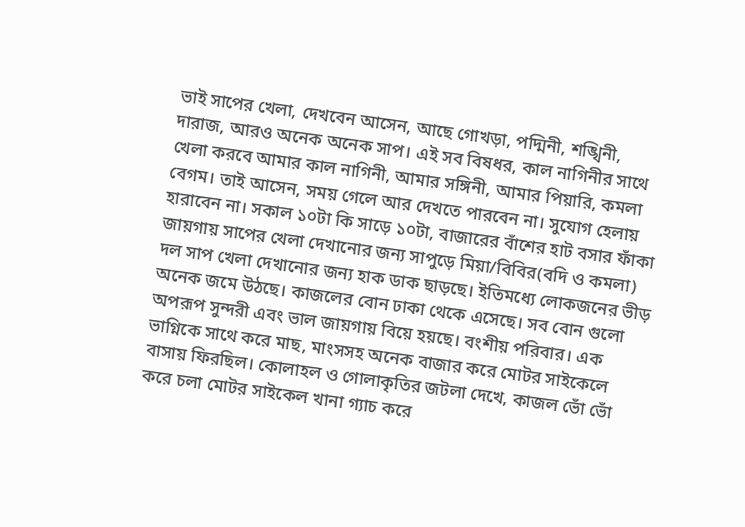ভাই সাপের খেলা, দেখবেন আসেন, আছে গোখড়া, পদ্মিনী, শঙ্খিনী, দারাজ, আরও অনেক অনেক সাপ। এই সব বিষধর, কাল নাগিনীর সাথে খেলা করবে আমার কাল নাগিনী, আমার সঙ্গিনী, আমার পিয়ারি, কমলা বেগম। তাই আসেন, সময় গেলে আর দেখতে পারবেন না। সুযোগ হেলায় হারাবেন না। সকাল ১০টা কি সাড়ে ১০টা, বাজারের বাঁশের হাট বসার ফাঁকা জায়গায় সাপের খেলা দেখানোর জন্য সাপুড়ে মিয়া/বিবির(বদি ও কমলা) দল সাপ খেলা দেখানোর জন্য হাক ডাক ছাড়ছে। ইতিমধ্যে লোকজনের ভীড় অনেক জমে উঠছে। কাজলের বোন ঢাকা থেকে এসেছে। সব বোন গুলো অপরূপ সুন্দরী এবং ভাল জায়গায় বিয়ে হয়ছে। বংশীয় পরিবার। এক ভাগ্নিকে সাথে করে মাছ, মাংসসহ অনেক বাজার করে মোটর সাইকেলে বাসায় ফিরছিল। কোলাহল ও গোলাকৃতির জটলা দেখে, কাজল ভোঁ ভোঁ করে চলা মোটর সাইকেল খানা গ্যাচ করে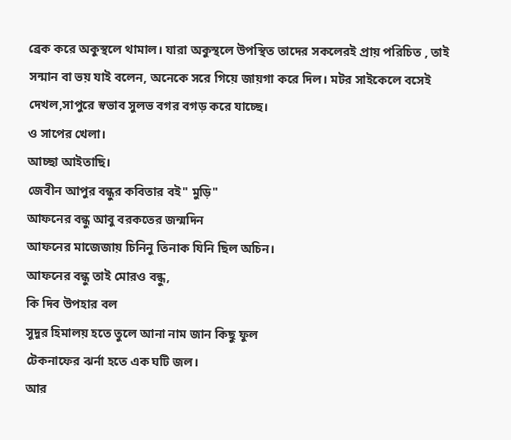ব্রেক করে অকুস্থলে থামাল। যারা অকুস্থলে উপস্থিত তাদের সকলেরই প্রায় পরিচিত , তাই সন্মান বা ভয় যাই বলেন, অনেকে সরে গিয়ে জায়গা করে দিল। মটর সাইকেলে বসেই দেখল,সাপুরে স্বভাব সুলভ বগর বগড় করে যাচ্ছে।
ও সাপের খেলা।
আচ্ছা আইতাছি।
জেবীন আপুর বন্ধুর কবিতার বই" মুড়ি"
আফনের বন্ধু আবু বরকতের জন্মদিন
আফনের মাজেজায় চিনিনু তিনাক যিনি ছিল অচিন।
আফনের বন্ধু তাই মোরও বন্ধু,
কি দিব উপহার বল
সুদুর হিমালয় হতে তুলে আনা নাম জান কিছু ফুল
টেকনাফের ঝর্না হতে এক ঘটি জল।
আর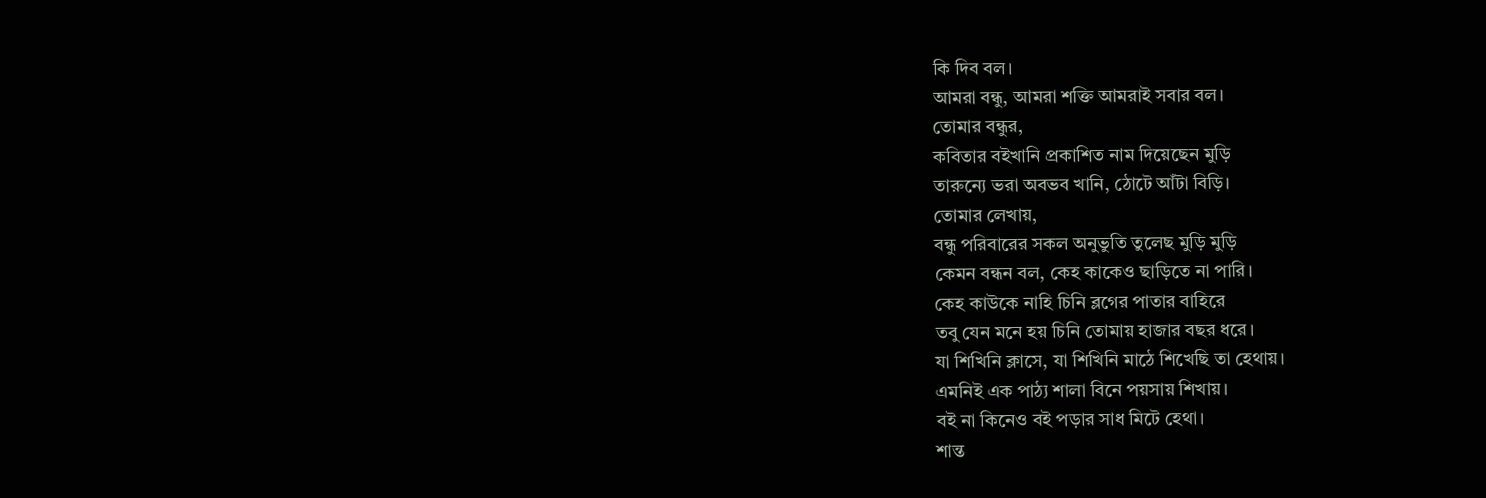কি দিব বল।
আমরা বন্ধু, আমরা শক্তি আমরাই সবার বল।
তোমার বন্ধুর,
কবিতার বইখানি প্রকাশিত নাম দিয়েছেন মুড়ি
তারুন্যে ভরা অবভব খানি, ঠোটে আঁটা বিড়ি।
তোমার লেখায়,
বন্ধু পরিবারের সকল অনুভুতি তুলেছ মুড়ি মুড়ি
কেমন বন্ধন বল, কেহ কাকেও ছাড়িতে না পারি।
কেহ কাউকে নাহি চিনি ব্লগের পাতার বাহিরে
তবু যেন মনে হয় চিনি তোমায় হাজার বছর ধরে।
যা শিখিনি ক্লাসে, যা শিখিনি মাঠে শিখেছি তা হেথায়।
এমনিই এক পাঠ্য শালা বিনে পয়সায় শিখায়।
বই না কিনেও বই পড়ার সাধ মিটে হেথা।
শান্ত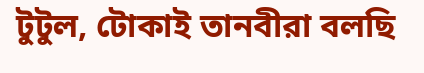টুটুল, টোকাই তানবীরা বলছি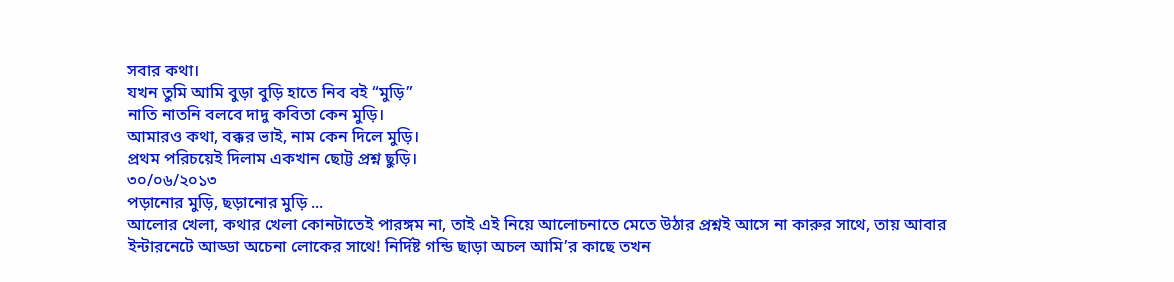সবার কথা।
যখন তুমি আমি বুড়া বুড়ি হাতে নিব বই “মুড়ি”
নাতি নাতনি বলবে দাদু কবিতা কেন মুড়ি।
আমারও কথা, বক্কর ভাই, নাম কেন দিলে মুড়ি।
প্রথম পরিচয়েই দিলাম একখান ছোট্ট প্রশ্ন ছুড়ি।
৩০/০৬/২০১৩
পড়ানোর মুড়ি, ছড়ানোর মুড়ি ...
আলোর খেলা, কথার খেলা কোনটাতেই পারঙ্গম না, তাই এই নিয়ে আলোচনাতে মেতে উঠার প্রশ্নই আসে না কারুর সাথে, তায় আবার ইন্টারনেটে আড্ডা অচেনা লোকের সাথে! নির্দিষ্ট গন্ডি ছাড়া অচল আমি’র কাছে তখন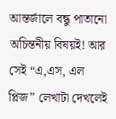আন্তর্জালে বন্ধু পাতানো অচিন্তনীয় বিষয়ই! আর সেই “এ,এস, এল প্লিজ” লেখাটা দেখলেই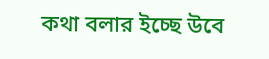কথা বলার ইচ্ছে উবে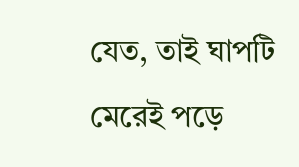যেত, তাই ঘাপটি মেরেই পড়ে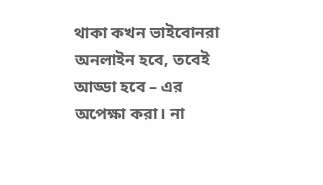থাকা কখন ভাইবোনরা অনলাইন হবে, তবেই আড্ডা হবে – এর অপেক্ষা করা। না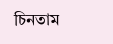চিনতাম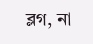ব্লগ, না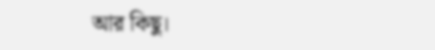আর কিছু।